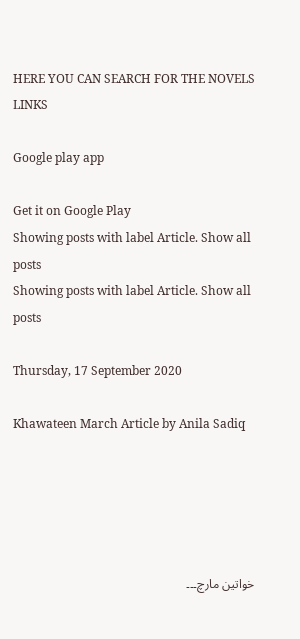HERE YOU CAN SEARCH FOR THE NOVELS LINKS

Google play app

Get it on Google Play
Showing posts with label Article. Show all posts
Showing posts with label Article. Show all posts

Thursday, 17 September 2020

Khawateen March Article by Anila Sadiq





خواتین مارچ۔۔۔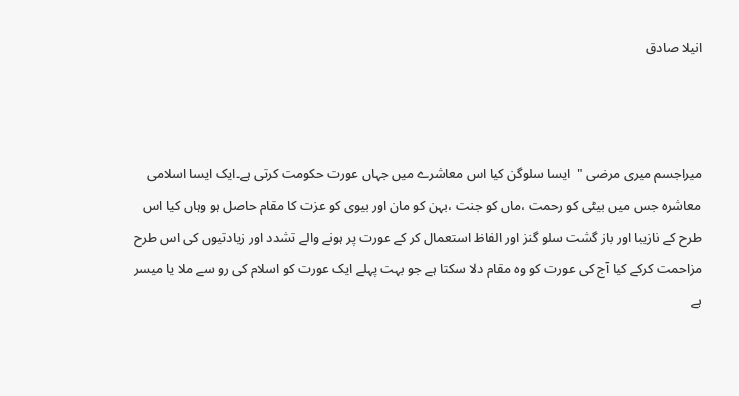انیلا صادق



میراجسم میری مرضی "  ایسا سلوگن کیا اس معاشرے میں جہاں عورت حکومت کرتی ہے۔ایک ایسا اسلامی معاشرہ جس میں بیٹی کو رحمت ،ماں کو جنت ،بہن کو مان اور بیوی کو عزت کا مقام حاصل ہو وہاں کیا اس طرح کے نازیبا اور باز گشت سلو گنز اور الفاظ استعمال کر کے عورت پر ہونے والے تشدد اور زیادتیوں کی اس طرح مزاحمت کرکے کیا آج کی عورت کو وہ مقام دلا سکتا ہے جو بہت پہلے ایک عورت کو اسلام کی رو سے ملا یا میسر ہے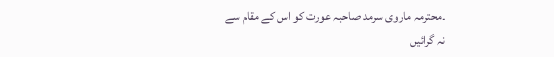۔محترمہ ماروی سرمد صاحبہ عورت کو اس کے مقام سے نہ گرائیں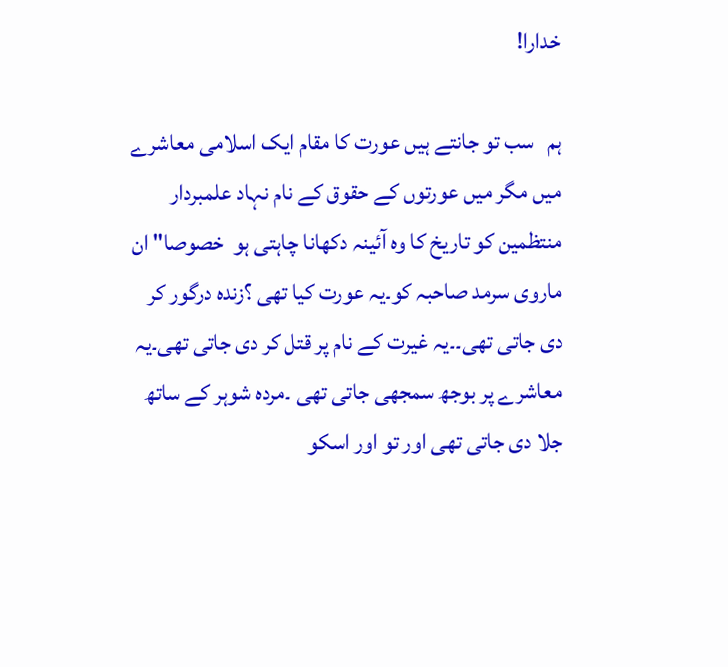خدارا!

ہم   سب تو جانتے ہیں عورت کا مقام ایک اسلامی معاشرے میں مگر میں عورتوں کے حقوق کے نام نہاد علمبردار منتظمین کو تاریخ کا وہ آئینہ دکھانا چاہتی ہو  خصوصا" ان ماروی سرمد صاحبہ کو۔یہ عورت کیا تھی ؟زندہ درگور کر دی جاتی تھی۔۔یہ غیرت کے نام پر قتل کر دی جاتی تھی۔یہ معاشرے پر بوجھ سمجھی جاتی تھی ۔مردہ شوہر کے ساتھ جلا دی جاتی تھی اور تو اور اسکو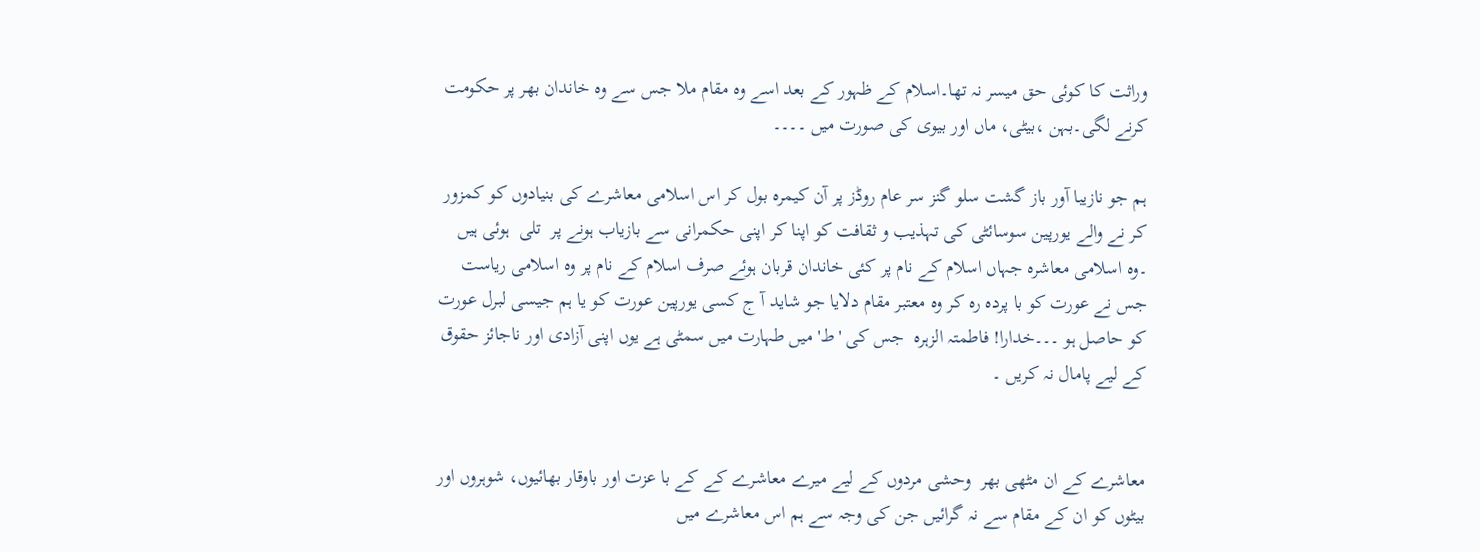وراثت کا کوئی حق میسر نہ تھا۔اسلام کے ظہور کے بعد اسے وہ مقام ملا جس سے وہ خاندان بھر پر حکومت کرنے لگی۔بہن ،بیٹی، ماں اور بیوی کی صورت میں ۔۔۔۔

ہم جو نازیبا آور باز گشت سلو گنز سر عام روڈز پر آن کیمرہ بول کر اس اسلامی معاشرے کی بنیادوں کو کمزور کر نے والے یورپین سوسائٹی کی تہذیب و ثقافت کو اپنا کر اپنی حکمرانی سے بازیاب ہونے پر  تلی  ہوئی ہیں ۔وہ اسلامی معاشرہ جہاں اسلام کے نام پر کئی خاندان قربان ہوئے صرف اسلام کے نام پر وہ اسلامی ریاست جس نے عورت کو با پردہ رہ کر وہ معتبر مقام دلایا جو شاید آ ج کسی یورپین عورت کو یا ہم جیسی لبرل عورت کو حاصل ہو ۔۔۔خدارا! فاطمتہ الزہرہ  جس کی 'ط' میں طہارت میں سمٹی ہے یوں اپنی آزادی اور ناجائز حقوق کے لیے پامال نہ کریں ۔


معاشرے کے ان مٹھی بھر  وحشی مردوں کے لیے میرے معاشرے کے کے با عزت اور باوقار بھائیوں، شوہروں اور بیٹوں کو ان کے مقام سے نہ گرائیں جن کی وجہ سے ہم اس معاشرے میں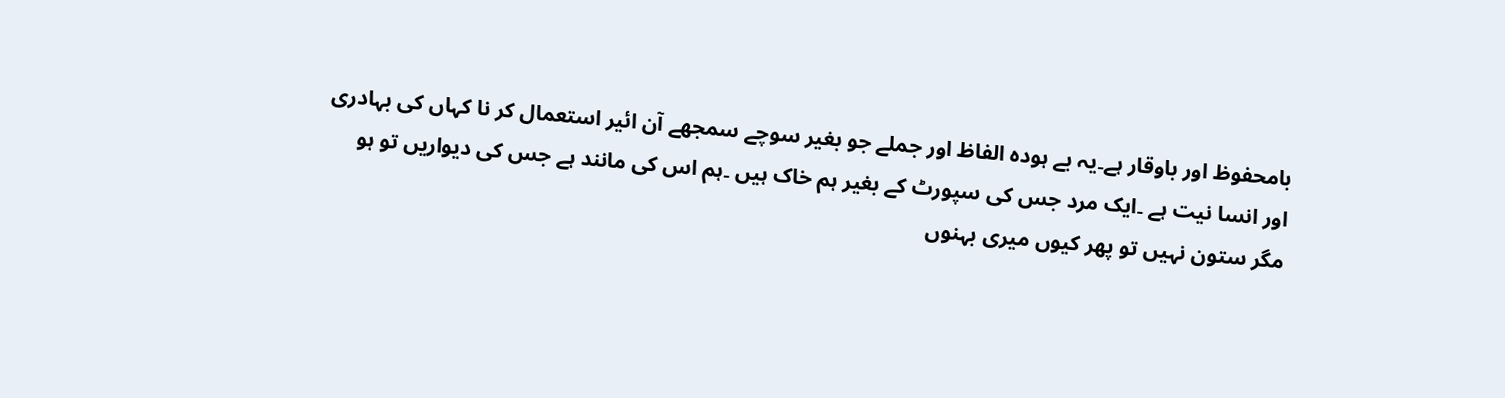بامحفوظ اور باوقار ہے۔یہ بے ہودہ الفاظ اور جملے جو بغیر سوچے سمجھے آن ائیر استعمال کر نا کہاں کی بہادری اور انسا نیت ہے ۔ایک مرد جس کی سپورٹ کے بغیر ہم خاک ہیں ۔ہم اس کی مانند ہے جس کی دیواریں تو ہو مگر ستون نہیں تو پھر کیوں میری بہنوں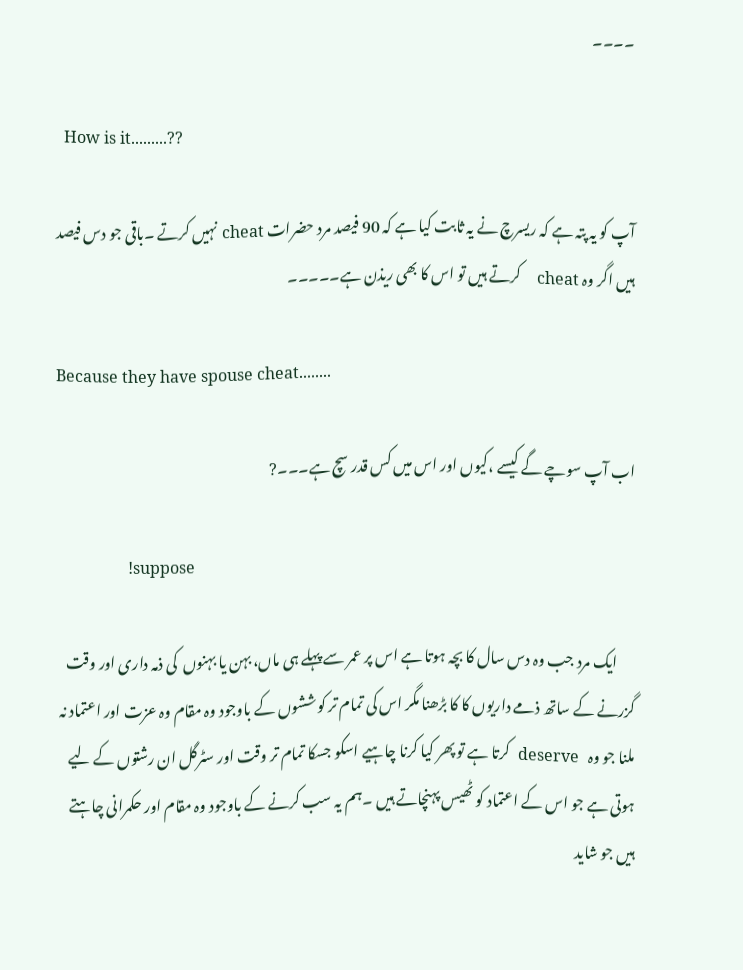۔۔۔۔

  How is it.........??

آپ کو یہ پتہ ہے کہ ریسرچ نے یہ ثابت کیا ہے کہ 90 فیصد مرد حضرات cheat نہیں کرتے ۔باقی جو دس فیصد ہیں اگر وہ cheat    کرتے ہیں تو اس کا بھی ریذن ہے۔۔۔۔۔

Because they have spouse cheat........

اب آپ سوچے گے کیسے ،کیوں اور اس میں کس قدر سچ ہے۔۔۔?

                  !suppose

      ایک مرد جب وہ دس سال کا بچہ ہوتا ہے اس پر عمر سے پہلے ہی ماں، بہن یا بہنوں  کی ذمہ داری اور وقت گزرنے کے ساتھ ذمے داریوں کا کا بڑھنا مگر اس کی تمام تر کوششوں کے باوجود وہ مقام وہ عزت اور اعتماد نہ ملنا جو وہ   deserve  کرتا ہے تو پھر کیا کرنا چاہیے اسکو جسکا تمام تر وقت اور سٹرگل ان رشتوں کے لیے ہوتی ہے جو اس کے اعتماد کو ٹھیس پہنچاتے ہیں ۔ہم یہ سب کرنے کے باوجود وہ مقام اور حکمرانی چاہتے ہیں جو شاید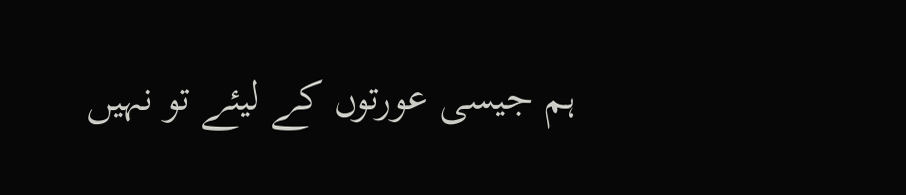ہم جیسی عورتوں کے لیئے تو نہیں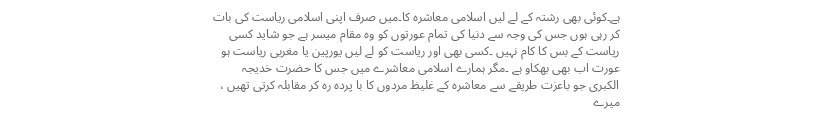ہے۔کوئی بھی رشتہ کے لے لیں اسلامی معاشرہ کا۔میں صرف اپنی اسلامی ریاست کی بات کر رہی ہوں جس کی وجہ سے دنیا کی تمام عورتوں کو وہ مقام میسر ہے جو شاید کسی ریاست کے بس کا کام نہیں ۔کسی بھی اور ریاست کو لے لیں یورپین یا مغربی ریاست ہو عورت اب بھی بھکاو ہے ۔مگر ہمارے اسلامی معاشرے میں جس کا حضرت خدیجہ الکبری جو باعزت طریقے سے معاشرہ کے غلیظ مردوں کا با پردہ رہ کر مقابلہ کرتی تھیں ، میرے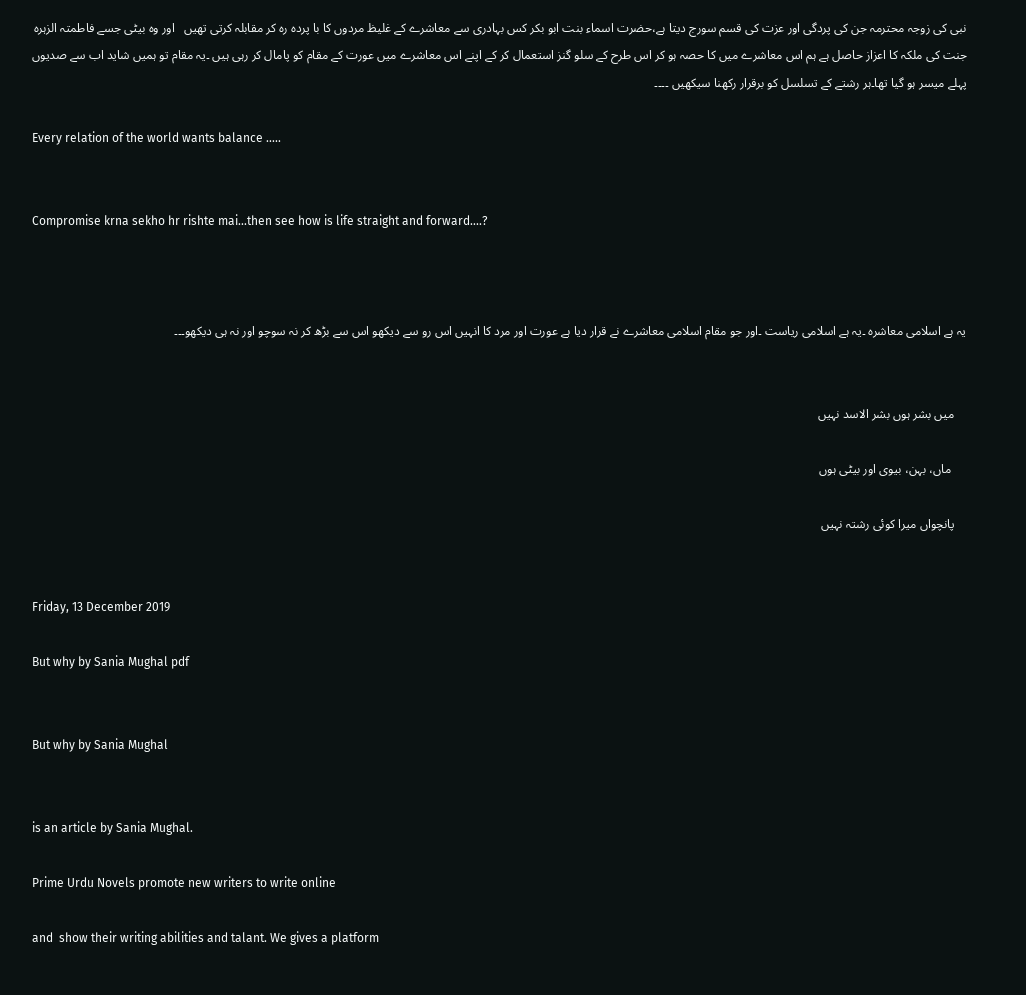نبی کی زوجہ محترمہ جن کی پردگی اور عزت کی قسم سورج دیتا ہے،حضرت اسماء بنت ابو بکر کس بہادری سے معاشرے کے غلیظ مردوں کا با پردہ رہ کر مقابلہ کرتی تھیں   اور وہ بیٹی جسے فاطمتہ الزہرہ جنت کی ملکہ کا اعزاز حاصل ہے ہم اس معاشرے میں کا حصہ ہو کر اس طرح کے سلو گنز استعمال کر کے اپنے اس معاشرے میں عورت کے مقام کو پامال کر رہی ہیں ۔یہ مقام تو ہمیں شاید اب سے صدیوں پہلے میسر ہو گیا تھا۔ہر رشتے کے تسلسل کو برقرار رکھنا سیکھیں ۔۔۔۔

Every relation of the world wants balance .....


Compromise krna sekho hr rishte mai...then see how is life straight and forward....?



یہ ہے اسلامی معاشرہ ۔یہ ہے اسلامی ریاست ۔اور جو مقام اسلامی معاشرے نے قرار دیا ہے عورت اور مرد کا انہیں اس رو سے دیکھو اس سے بڑھ کر نہ سوچو اور نہ ہی دیکھو۔۔۔


    میں بشر ہوں بشر الاسد نہیں

     ماں، بہن، بیوی اور بیٹی ہوں

    پانچواں میرا کوئی رشتہ نہیں


Friday, 13 December 2019

But why by Sania Mughal pdf


But why by Sania Mughal


is an article by Sania Mughal.

Prime Urdu Novels promote new writers to write online

and  show their writing abilities and talant. We gives a platform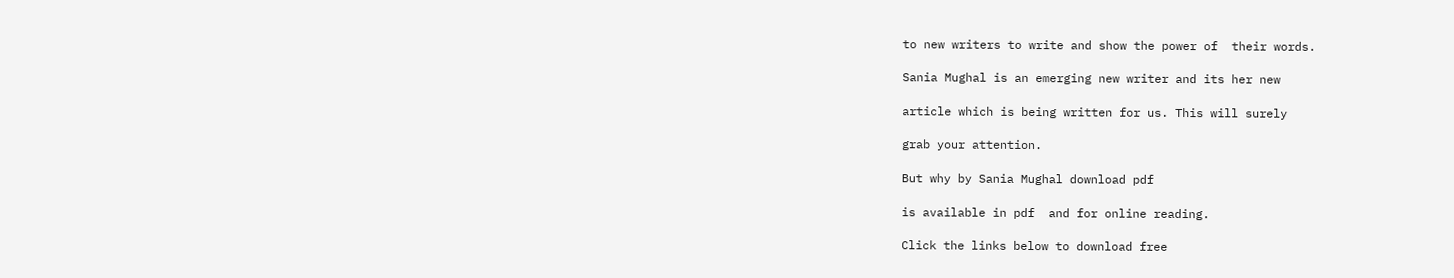to new writers to write and show the power of  their words.

Sania Mughal is an emerging new writer and its her new

article which is being written for us. This will surely

grab your attention.

But why by Sania Mughal download pdf

is available in pdf  and for online reading.

Click the links below to download free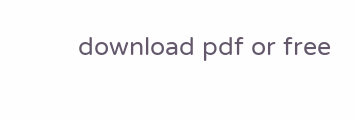download pdf or free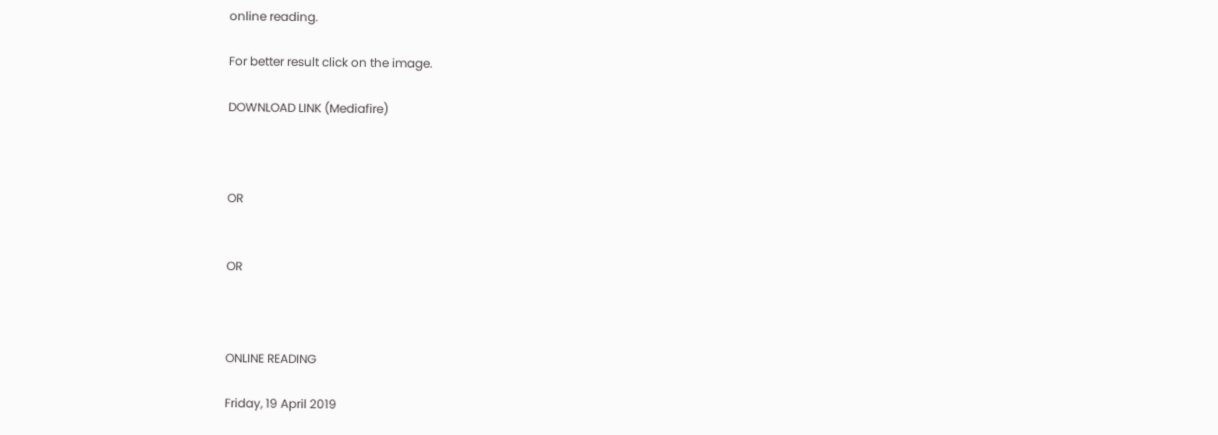online reading.

For better result click on the image.

DOWNLOAD LINK (Mediafire)



OR


OR



ONLINE READING

Friday, 19 April 2019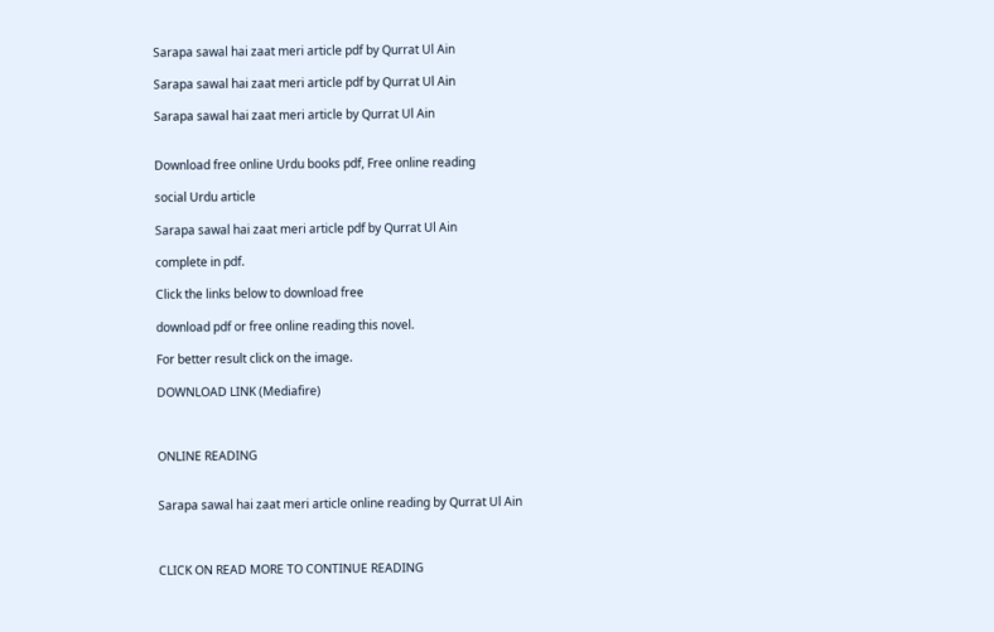Sarapa sawal hai zaat meri article pdf by Qurrat Ul Ain

Sarapa sawal hai zaat meri article pdf by Qurrat Ul Ain

Sarapa sawal hai zaat meri article by Qurrat Ul Ain


Download free online Urdu books pdf, Free online reading

social Urdu article

Sarapa sawal hai zaat meri article pdf by Qurrat Ul Ain

complete in pdf.

Click the links below to download free

download pdf or free online reading this novel.

For better result click on the image.

DOWNLOAD LINK (Mediafire)



ONLINE READING


Sarapa sawal hai zaat meri article online reading by Qurrat Ul Ain



CLICK ON READ MORE TO CONTINUE READING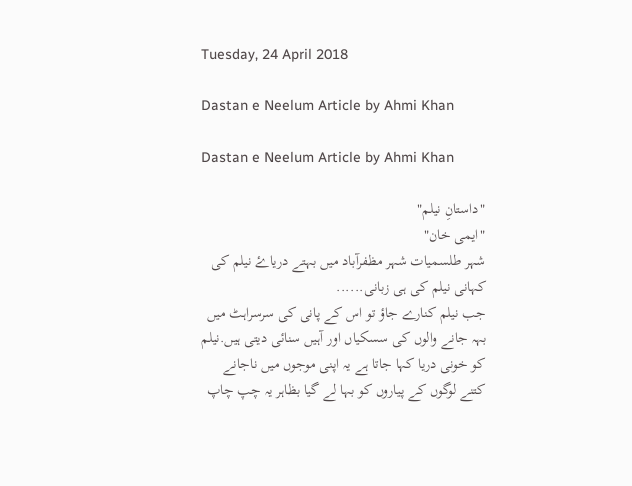Tuesday, 24 April 2018

Dastan e Neelum Article by Ahmi Khan

Dastan e Neelum Article by Ahmi Khan

"داستانِ نیلم"
"ایمی خان"
شہر طلسمیات شہر مظفرآباد میں بہتے دریاۓ نیلم کی کہانی نیلم کی ہی زبانی......
جب نیلم کنارے جاؤ تو اس کے پانی کی سرسراہٹ میں بہہ جانے والوں کی سسکیاں اور آہیں سنائی دیتی ہیں.نیلم کو خونی دریا کہا جاتا ہے یہ اپنی موجوں میں ناجانے کتنے لوگوں کے پیاروں کو بہا لے گیا بظاہر یہ چپ چاپ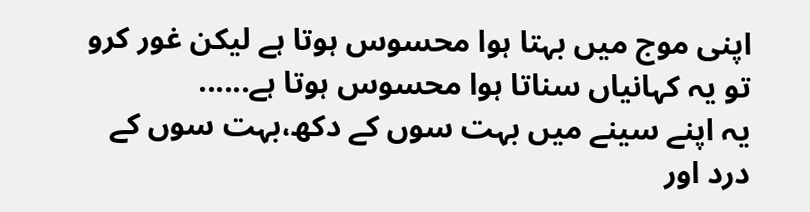اپنی موج میں بہتا ہوا محسوس ہوتا ہے لیکن غور کرو تو یہ کہانیاں سناتا ہوا محسوس ہوتا ہے......
یہ اپنے سینے میں بہت سوں کے دکھ،بہت سوں کے درد اور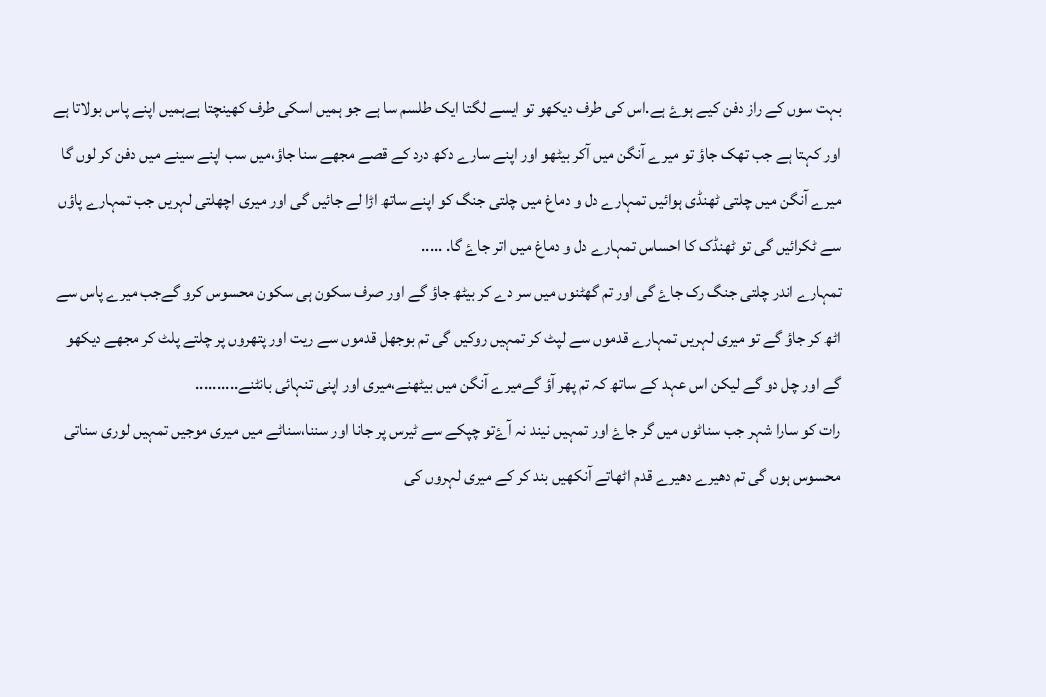بہت سوں کے راز دفن کیے ہوۓ ہے.اس کی طرف دیکھو تو ایسے لگتا ایک طلسم سا ہے جو ہمیں اسکی طرف کھینچتا ہےہمیں اپنے پاس بولاتا ہے اور کہتا ہے جب تھک جاؤ تو میرے آنگن میں آکر بیٹھو اور اپنے سارے دکھ درد کے قصے مجھے سنا جاؤ،میں سب اپنے سینے میں دفن کر لوں گا میرے آنگن میں چلتی ٹھنڈی ہوائیں تمہارے دل و دماغ میں چلتی جنگ کو اپنے ساتھ اڑا لے جائیں گی اور میری اچھلتی لہریں جب تمہارے پاؤں سے ٹکرائیں گی تو ٹھنڈک کا احساس تمہارے دل و دماغ میں اتر جاۓ گا. .....
تمہارے اندر چلتی جنگ رک جاۓ گی اور تم گھٹنوں میں سر دے کر بیٹھ جاؤ گے اور صرف سکون ہی سکون محسوس کرو گےجب میرے پاس سے اٹھ کر جاؤ گے تو میری لہریں تمہارے قدموں سے لپٹ کر تمہیں روکیں گی تم بوجھل قدموں سے ریت اور پتھروں پر چلتے پلٹ کر مجھے دیکھو گے اور چل دو گے لیکن اس عہد کے ساتھ کہ تم پھر آؤ گےمیرے آنگن میں بیٹھنے،میری اور اپنی تنہائی بانٹنے..........
رات کو سارا شہر جب سناٹوں میں گر جاۓ اور تمہیں نیند نہ آۓتو چپکے سے ٹیرس پر جانا اور سننا،سناٹے میں میری موجیں تمہیں لوری سناتی محسوس ہوں گی تم دھیرے دھیرے قدم اٹھاتے آنکھیں بند کر کے میری لہروں کی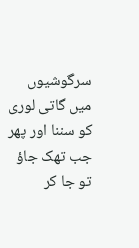سرگوشیوں میں گاتی لوری کو سننا اور پھر جب تھک جاؤ تو جا کر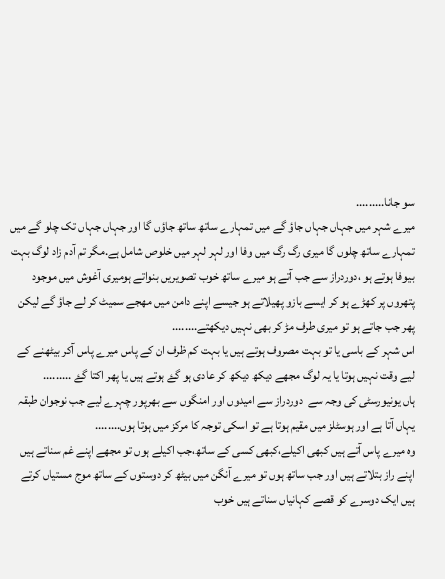سو جانا.........
میرے شہر میں جہاں جہاں جاؤ گے میں تمہارے ساتھ ساتھ جاؤں گا اور جہاں جہاں تک چلو گے میں تمہارے ساتھ چلوں گا میری رگ رگ میں وفا اور لہر لہر میں خلوص شامل ہے.مگر تم آدم زاد لوگ بہت بیوفا ہوتے ہو ،دوردراز سے جب آتے ہو میرے ساتھ خوب تصویریں بنواتے ہومیری آغوش میں موجود پتھروں پر کھڑے ہو کر ایسے بازو پھیلاتے ہو جیسے اپنے دامن میں مھجے سمیٹ کر لے جاؤ گے لیکن پھر جب جاتے ہو تو میری طرف مڑ کر بھی نہیں دیکھتے........
اس شہر کے باسی یا تو بہت مصروف ہوتے ہیں یا بہت کم ظرف ان کے پاس میرے پاس آکر بیٹھنے کے لیے وقت نہیں ہوتا یا یہ لوگ مجھے دیکھ دیکھ کر عادی ہو گۓ ہوتے ہیں یا پھر اکتا گۓ .........
ہاں یونیورسٹی کی وجہ سے  دوردراز سے امیدوں اور امنگوں سے بھرپور چہرے لیے جب نوجوان طبقہ یہاں آتا ہے اور ہوسٹلز میں مقیم ہوتا ہے تو اسکی توجہ کا مرکز میں ہوتا ہوں........
وہ میرے پاس آتے ہیں کبھی اکیلے،کبھی کسی کے ساتھ،جب اکیلے ہوں تو مجھے اپنے غم سناتے ہیں اپنے راز بتلاتے ہیں اور جب ساتھ ہوں تو میرے آنگن میں بیٹھ کر دوستوں کے ساتھ موج مستیاں کرتے ہیں ایک دوسرے کو قصے کہانیاں سناتے ہیں خوب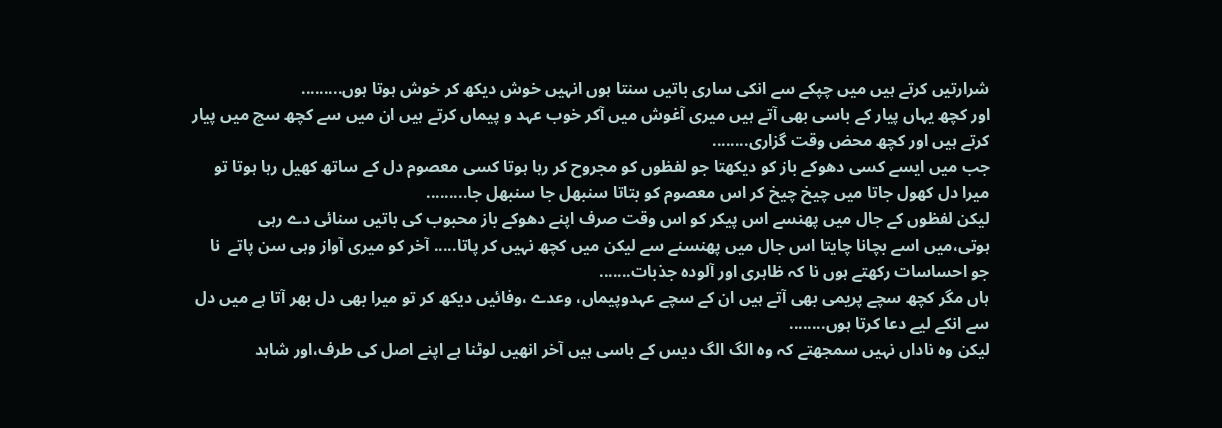شرارتیں کرتے ہیں میں چپکے سے انکی ساری باتیں سنتا ہوں انہیں خوش دیکھ کر خوش ہوتا ہوں.........
اور کچھ یہاں پیار کے باسی بھی آتے ہیں میری آغوش میں آکر خوب عہد و پیماں کرتے ہیں ان میں سے کچھ سچ میں پیار کرتے ہیں اور کچھ محض وقت گزاری........
جب میں ایسے کسی دھوکے باز کو دیکھتا جو لفظوں کو مجروح کر رہا ہوتا کسی معصوم دل کے ساتھ کھیل رہا ہوتا تو میرا دل کھول جاتا میں چیخ چیخ کر اس معصوم کو بتاتا سنبھل جا سنبھل جا.........
لیکن لفظوں کے جال میں پھنسے اس پیکر کو اس وقت صرف اپنے دھوکے باز محبوب کی باتیں سنائی دے رہی ہوتی،میں اسے بچانا چایتا اس جال میں پھنسنے سے لیکن میں کچھ نہیں کر پاتا..... آخر کو میری آواز وہی سن پاتے  نا جو احساسات رکھتے ہوں نا کہ ظاہری اور آلودہ جذبات.......
ہاں مگر کچھ سچے پریمی بھی آتے ہیں ان کے سچے عہدوپیماں، وعدے ،وفائیں دیکھ کر تو میرا بھی دل بھر آتا ہے میں دل سے انکے لیے دعا کرتا ہوں........
لیکن وہ ناداں نہیں سمجھتے کہ وہ الگ الگ دیس کے باسی ہیں آخر انھیں لوٹنا ہے اپنے اصل کی طرف،اور شاہد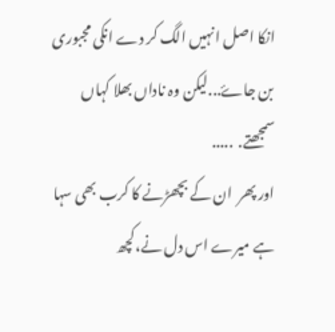انکا اصل انہیں الگ کر دے انکی مجبوری بن جاۓ...لیکن وہ ناداں بھلا کہاں سمجھتے.  .....
اور پھر  ان کے بچھڑنے کا کرب بھی سہا ہے میرے اس دل نے،کچھ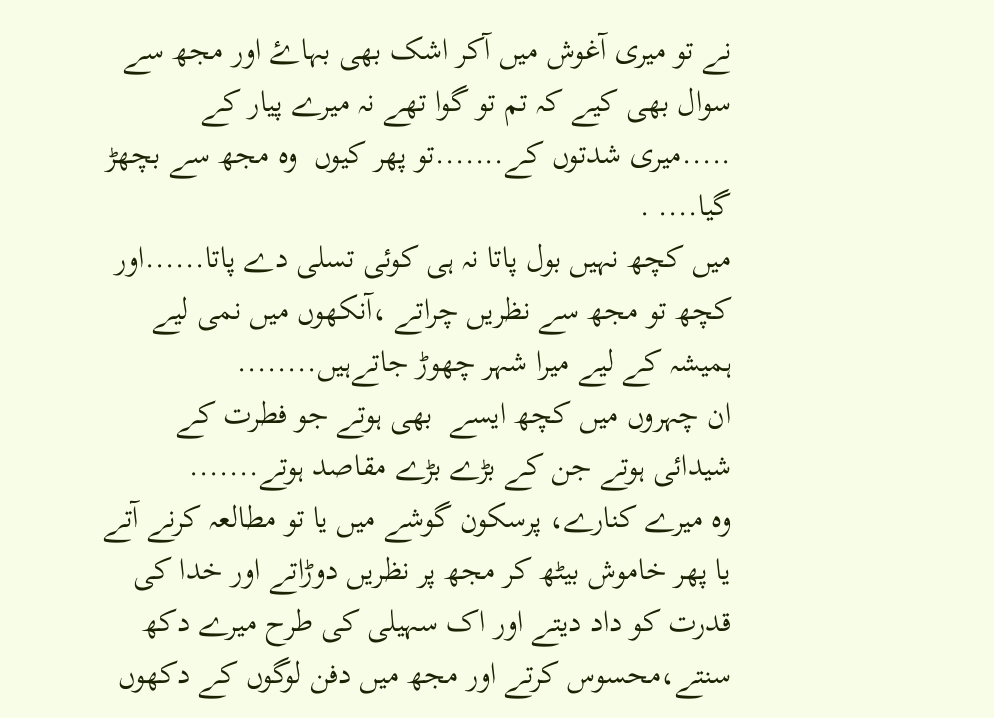نے تو میری آغوش میں آکر اشک بھی بہاۓ اور مجھ سے سوال بھی کیے کہ تم تو گوا تھے نہ میرے پیار کے .....میری شدتوں کے.......تو پھر کیوں  وہ مجھ سے بچھڑ گیا.... .
میں کچھ نہیں بول پاتا نہ ہی کوئی تسلی دے پاتا......اور کچھ تو مجھ سے نظریں چراتے ،آنکھوں میں نمی لیے ہمیشہ کے لیے میرا شہر چھوڑ جاتےہیں........
ان چہروں میں کچھ ایسے  بھی ہوتے جو فطرت کے شیدائی ہوتے جن کے بڑے بڑے مقاصد ہوتے.......
وہ میرے کنارے، پرسکون گوشے میں یا تو مطالعہ کرنے آتے یا پھر خاموش بیٹھ کر مجھ پر نظریں دوڑاتے اور خدا کی قدرت کو داد دیتے اور اک سہیلی کی طرح میرے دکھ سنتے،محسوس کرتے اور مجھ میں دفن لوگوں کے دکھوں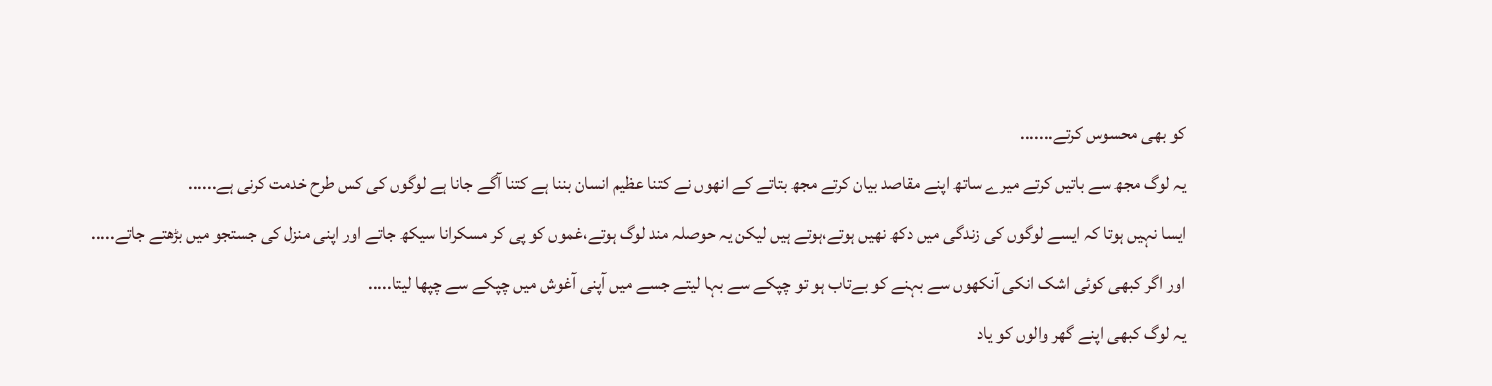کو بھی محسوس کرتے.......
یہ لوگ مجھ سے باتیں کرتے میرے ساتھ اپنے مقاصد بیان کرتے مجھ بتاتے کے انھوں نے کتنا عظیم انسان بننا ہے کتنا آگے جانا ہے لوگوں کی کس طرح خدمت کرنی ہے......
ایسا نہیں ہوتا کہ ایسے لوگوں کی زندگی میں دکھ نھیں ہوتے،ہوتے ہیں لیکن یہ حوصلہ مند لوگ ہوتے،غموں کو پی کر مسکرانا سیکھ جاتے اور اپنی منزل کی جستجو میں بڑھتے جاتے.....
اور اگر کبھی کوئی اشک انکی آنکھوں سے بہنے کو بےتاب ہو تو چپکے سے بہا لیتے جسے میں آپنی آغوش میں چپکے سے چپھا لیتا.....
یہ لوگ کبھی اپنے گھر والوں کو یاد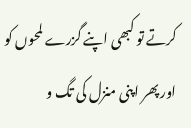کرتے تو کبھی اپنے گزرے لمحوں کو اور پھر اپنی منزل کی تگ و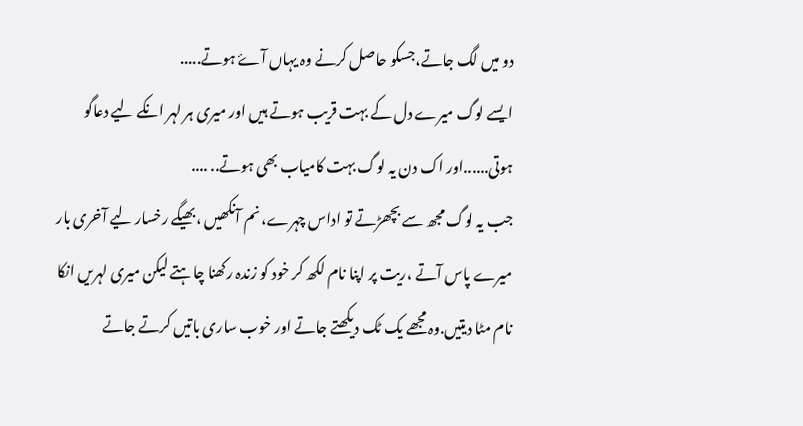دو میں لگ جاتے،جسکو حاصل کرنے وہ یہاں آۓ ہوتے.....
ایسے لوگ میرے دل کے بہت قریب ہوتے ہیں اور میری ہر لہر انکے لیے دعاگو ہوتی......اور اک دن یہ لوگ بہت کامیاب بھی ہوتے.. ....
جب یہ لوگ مجھ سے بچھڑتے تو اداس چہرے، نم آنکھیں ،بھیگے رخسار لیے آخری بار میرے پاس آتے ،ریت پر اپنا نام لکھ کر خود کو زندہ رکھنا چاہتے لیکن میری لہریں انکا نام مٹا دیتیں.وہ مجھے یک ٹک دیکھتے جاتے اور خوب ساری باتیں کرتے جاتے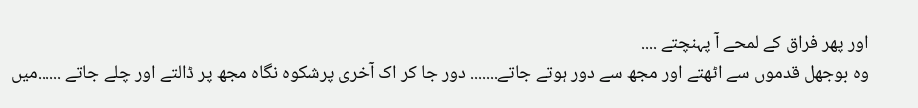اور پھر فراق کے لمحے آ پہنچتے ....
وہ بوجھل قدموں سے اٹھتے اور مجھ سے دور ہوتے جاتے....... دور جا کر اک آخری پرشکوہ نگاہ مجھ پر ڈالتے اور چلے جاتے ......میں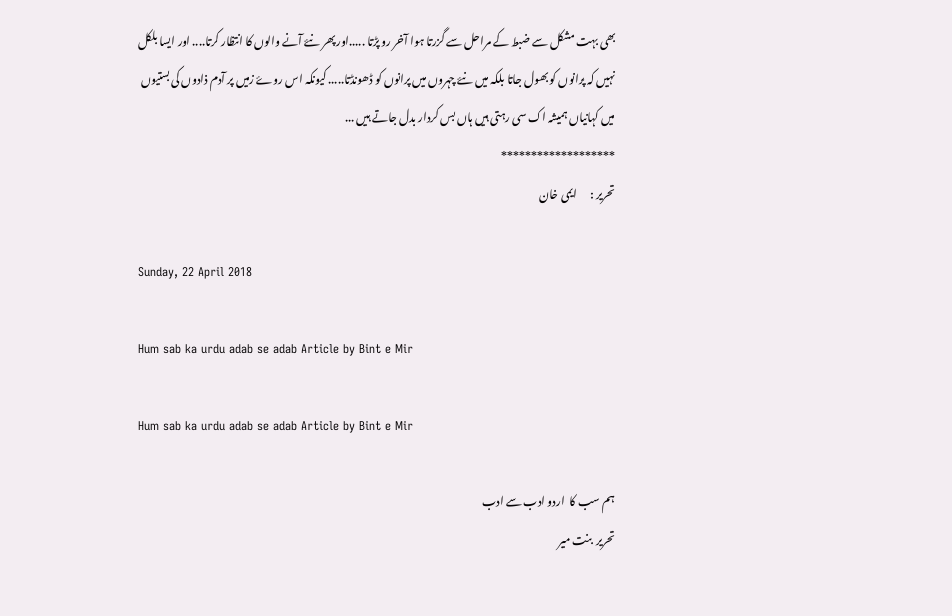بھی بہت مشکل سے ضبط کے مراحل سے گزرتا ہوا آخر رو پڑتا .....اور پھر نںۓ آنے والوں کا انتظار کرتا.... اور ایسا بلکل نہیں کہ پرانوں کو بھول جاتا بلکہ میں نںۓ چہروں میں پرانوں کو ڈھونڈتا..... کیونکہ اس روۓ زمیں پر آدم ذادوں کی بستیوں میں کہانیاں ہمیشہ اک سی رہتی ہیں ہاں بس کردار بدل جاتے ہیں ...
*******************
تحریر :      ایمی خان

Sunday, 22 April 2018

Hum sab ka urdu adab se adab Article by Bint e Mir

Hum sab ka urdu adab se adab Article by Bint e Mir

ہم سب کا  اردو ادب سے ادب
تحریر  بنت میر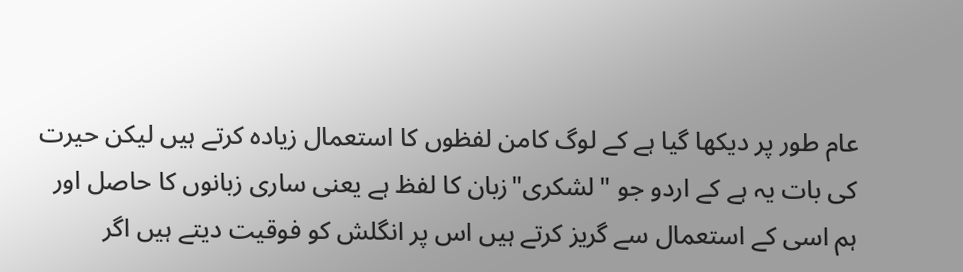عام طور پر دیکھا گیا ہے کے لوگ کامن لفظوں کا استعمال زیادہ کرتے ہیں لیکن حیرت کی بات یہ ہے کے اردو جو "لشکری"زبان کا لفظ ہے یعنی ساری زبانوں کا حاصل اور ہم اسی کے استعمال سے گریز کرتے ہیں اس پر انگلش کو فوقیت دیتے ہیں اگر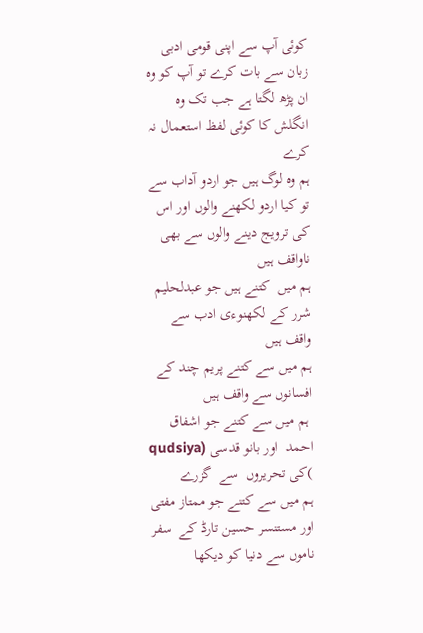کوئی آپ سے اپنی قومی ادبی زبان سے بات کرے تو آپ کو وہ ان پڑھ لگتا ہے جب تک وہ انگلش کا کوئی لفظ استعمال نہ کرے
ہم وہ لوگ ہیں جو اردو آداب سے تو کیا اردو لکھنے والوں اور اس کی ترویج دینے والوں سے بھی ناواقف ہیں
ہم میں  کتنے ہیں جو عبدلحلیم  شرر کے لکھنوءی ادب سے واقف ہیں
ہم میں سے کتنے پریم چند کے افسانوں سے واقف ہیں
 ہم میں سے کتنے جو اشفاق احمد  اور بانو قدسی (qudsiya )کی تحریروں  سے  گزرے
ہم میں سے کتنے جو ممتاز مفتی اور مستنسر حسین تارڈ کے  سفر ناموں سے دنیا کو دیکھا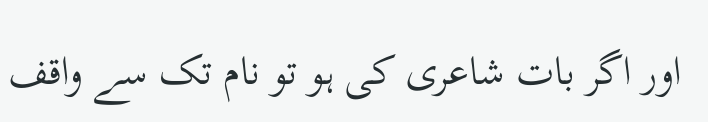اور اگر بات شاعری کی ہو تو نام تک سے واقف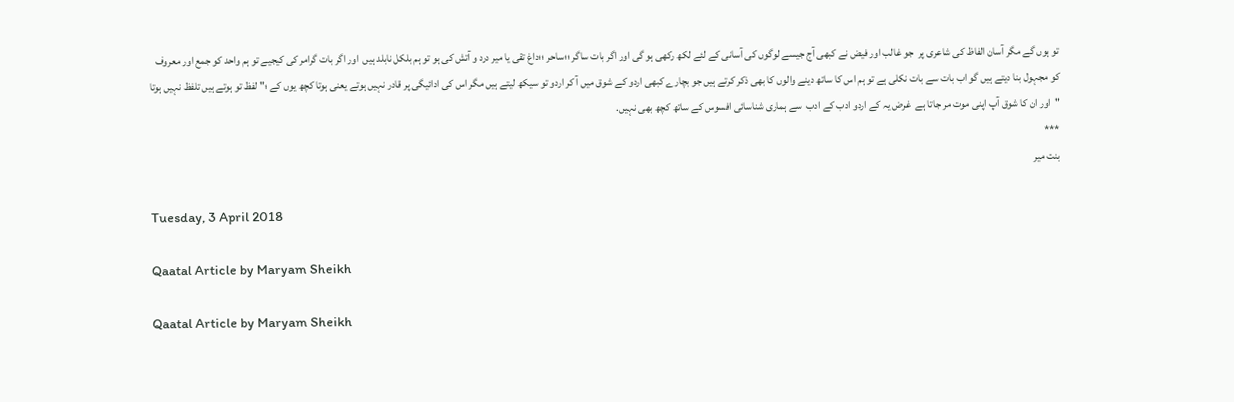تو ہوں گے مگر آسان الفاظ کی شاعری پر  جو غالب اور فیض نے کبھی آج جیسے لوگوں کی آسانی کے لئے لکھ رکھی ہو گی اور اگر بات ساگر ؛؛ساحر ؛؛داغ تقی یا میر درد و آتش کی ہو تو ہم بلکل نابلد ہیں  اور اگر بات گرامر کی کیجیے تو ہم واحد کو جمع اور معروف کو مجہول بنا دیتے ہیں گو اب بات سے بات نکلی ہے تو ہم اس کا ساتھ دینے والوں کا بھی ذکر کرتے ہیں جو بچارے کبھی اردو کے شوق میں آ کر اردو تو سیکھ لیتے ہیں مگر اس کی ادائیگی پر قادر نہیں ہوتے یعنی ہوتا کچھ یوں کے ؛" لفظ تو ہوتے ہیں تلفظ نہیں ہوتا "اور ان کا شوق آپ اپنی موت مر جاتا ہے  غرض یہ کے اردو ادب کے ادب  سے ہماری شناسائی افسوس کے ساتھ کچھ بھی نہیں.
***
بنت میر

Tuesday, 3 April 2018

Qaatal Article by Maryam Sheikh

Qaatal Article by Maryam Sheikh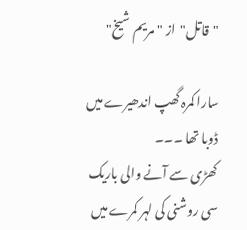"قاتل"از "مریم شیخ"

سارا کمرہ گھپ اندھیرے میں ڈوبا تھا ۔۔۔
کھڑی سے آنے والی باریک سی روشنی کی لہر کمرے میں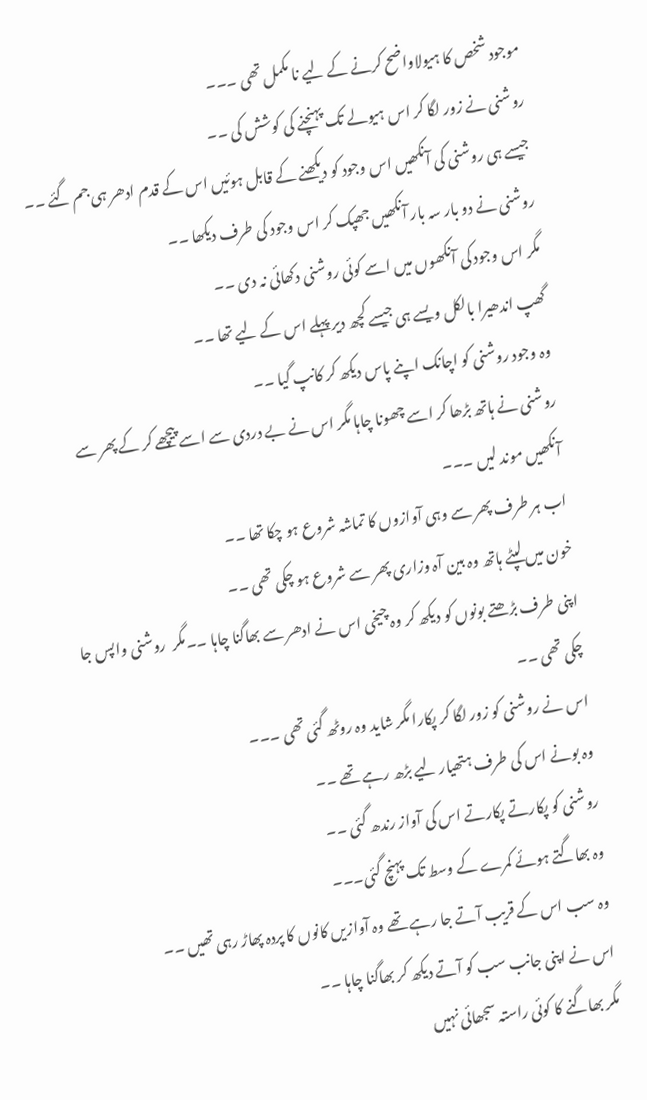موجود شخص کا ہیولاواضح کرنے کے لیے نا مکمل تھی ۔۔۔
روشنی نے زور لگا کر اس ہیولے تک پہنچنے کی کوشش کی ۔۔
جیسے ہی روشنی کی آنکھیں اس وجود کو دیکھنے کے قابل ہوئیں اس کے قدم ادھر ہی جم گئے ۔۔
روشنی نے دو بار سہ بار آنکھیں جھپک کر اس وجود کی طرف دیکھا ۔۔
مگر اس وجود کی آنکھوں میں اسے کوئی روشنی دکھائی نہ دی ۔۔
گھپ اندھیرا بالکل ویسے ہی جیسے کچھ دیر پہلے اس کے لیے تھا ۔۔
وہ وجود روشنی کو اچانک اپنے پاس دیکھ کر کانپ گیا ۔۔
روشنی نے ہاتھ بڑھا کر اسے چھونا چاہا مگر اس نے بے دردی سے اسے پیچھے کر کے پھر سے آنکھیں موند لیں ۔۔۔
اب ہر طرف پھر سے وہی آوازوں کا تماشہ شروع ہو چکا تھا ۔۔
خون میں لپٹے ہاتھ وہ بین آہ وزاری پھر سے شروع ہو چکی تھی ۔۔
اپنی طرف بڑھتے بونوں کو دیکھ کر وہ چیخی اس نے ادھر سے بھاگنا چاہا ۔۔مگر  روشنی واپس جا چکی تھی ۔۔
اس نے روشنی کو زور لگا کر پکارا مگر شاید وہ روٹھ گئی تھی ۔۔۔
وہ بونے اس کی طرف ہتھیار لیے بڑھ رہے تھے ۔۔
روشنی کو پکارتے پکارتے اس کی آواز رندھ گئی ۔۔
وہ بھاگتے ہوئے کمرے کے وسط تک پہنچ گئی۔۔۔
وہ سب اس کے قریب آتے جا رہے تھے وہ آوازیں کانوں کا پردہ پھاڑ رہی تھیں ۔۔
اس نے اپنی جانب سب کو آتے دیکھ کر بھاگنا چاہا ۔۔
مگر بھاگنے کا کوئی راستہ سجھائی نہیں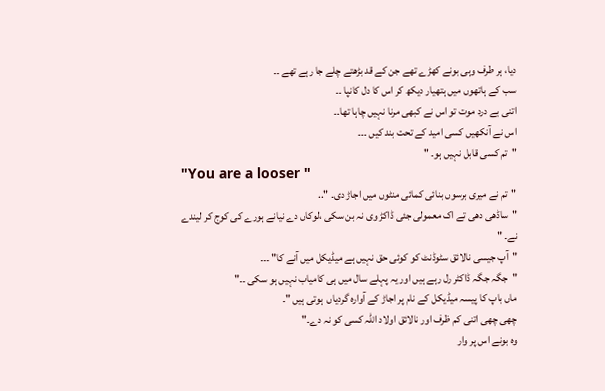دیا، ہر طرف وہی بونے کھڑے تھے جن کے قد بڑھتے چلے جا رہے تھے ۔۔
سب کے ہاتھوں میں ہتھیار دیکھ کر اس کا دل کانپا ۔۔
اتنی بے درد موت تو اس نے کبھی مرنا نہیں چاہا تھا۔۔
اس نے آنکھیں کسی امید کے تحت بند کیں ۔۔۔
"تم کسی قابل نہیں ہو۔ "
"You are a looser "
"تم نے میری برسوں بنائی کمائی منٹوں میں اجاڑ دی۔ "..
"ساڈھی دھی تے اک معمولی جئی ڈاکڑ وی نہ بن سکی ،لوکاں دے نیانے ہورے کی کوج کر لیندے نے۔ "
"آپ جیسی نالائق سٹوڈنٹ کو کوئی حق نہیں ہے میڈیکل میں آنے کا" ۔۔۔
"جگہ جگہ ڈاکٹر رل رہے ہیں اور یہ پہلے سال میں ہی کامیاب نہیں ہو سکی ۔۔"
ماں باپ کا پیسہ میڈیکل کے نام پر اجاڑ کے آوارہ گردیاں  ہوتی ہیں "۔
چھی چھی اتنی کم ظرف اور نالائق اولاد اللہ کسی کو نہ دے۔"
وہ بونے اس پر وار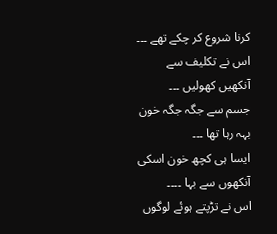کرنا شروع کر چکے تھے ۔۔۔
اس نے تکلیف سے آنکھیں کھولیں ۔۔۔
جسم سے جگہ جگہ خون بہہ رہا تھا ۔۔۔
ایسا ہی کچھ خون اسکی آنکھوں سے بہا ۔۔۔۔
اس نے تڑپتے ہوئے لوگوں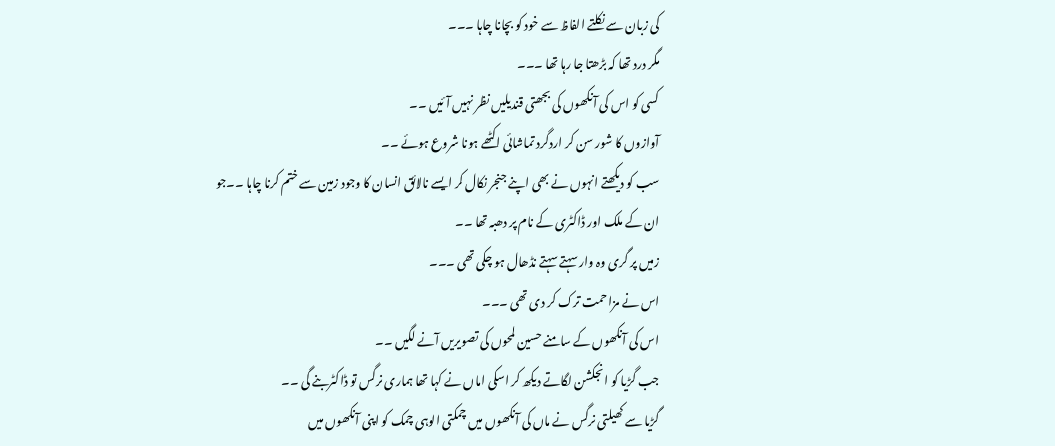کی زبان سے نکلتے الفاظ سے خود کو بچانا چاہا ۔۔۔
مگر درد تھا کہ بڑھتا جا رہا تھا ۔۔۔
کسی کو اس کی آنکھوں کی بجھتی قندیلیں نظر نہیں آئیں ۔۔
آوازوں کا شور سن کر اردگرد تماشائی اکٹھے ہونا شروع ہوئے ۔۔
سب کو دیکھتے انہوں نے بھی اپنے جنجر نکال کر ایسے نالائق انسان کا وجود زمین سے ختم کرنا چاہا ۔۔جو ان کے ملک اور ڈاکٹری کے نام پر دھبہ تھا ۔۔
زمیں پر گری وہ وار سہتے سہتے نڈھال ہو چکی تھی ۔۔۔
اس نے مزاحمت ترک کر دی تھی ۔۔۔
اس کی آنکھوں کے سامنے حسین لمحوں کی تصویریں آنے لگیں ۔۔
جب گڑیا کو انجکشن لگاتے دیکھ کر اسکی اماں نے کہا تھا ہماری نرگس تو ڈاکٹربنے گی ۔۔
گڑیا سے کھیلتی نرگس نے ماں کی آنکھوں میں چمکتی الوہی چمک کو اپنی آنکھوں میں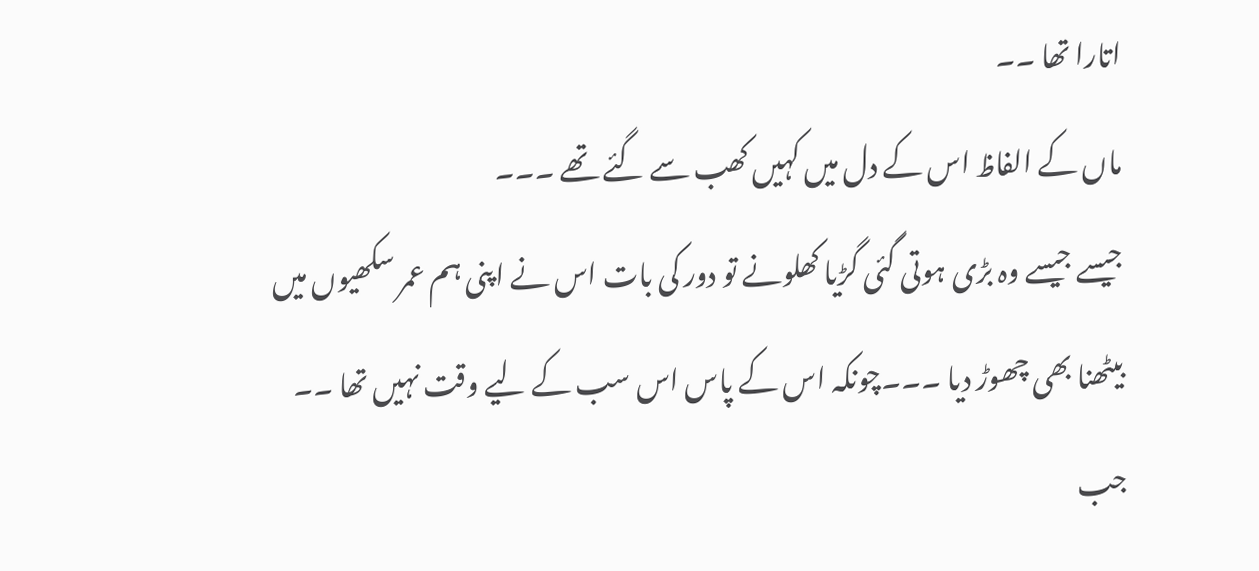اتارا تھا ۔۔
ماں کے الفاظ اس کے دل میں کہیں کھب سے گئے تھے ۔۔۔
جیسے جیسے وہ بڑی ہوتی گئی گڑیا کھلونے تو دور کی بات اس نے اپنی ہم عمر سکھیوں میں بیٹھنا بھی چھوڑ دیا ۔۔۔چونکہ اس کے پاس اس سب کے لیے وقت نہیں تھا ۔۔
جب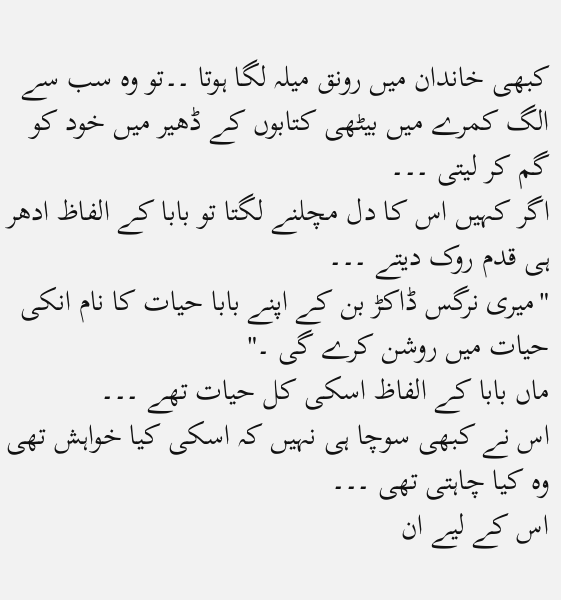کبھی خاندان میں رونق میلہ لگا ہوتا ۔۔تو وہ سب سے الگ کمرے میں بیٹھی کتابوں کے ڈھیر میں خود کو گم کر لیتی ۔۔۔
اگر کہیں اس کا دل مچلنے لگتا تو بابا کے الفاظ ادھر ہی قدم روک دیتے ۔۔۔
"میری نرگس ڈاکڑ بن کے اپنے بابا حیات کا نام انکی حیات میں روشن کرے گی ۔"
ماں بابا کے الفاظ اسکی کل حیات تھے ۔۔۔
اس نے کبھی سوچا ہی نہیں کہ اسکی کیا خواہش تھی وہ کیا چاہتی تھی ۔۔۔
اس کے لیے ان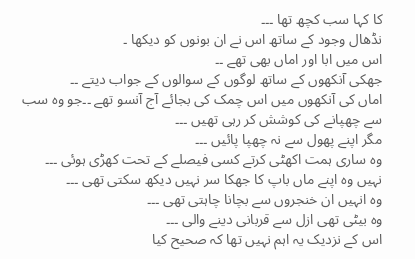کا کہا سب کچھ تھا ۔۔۔
نڈھال وجود کے ساتھ اس نے ان بونوں کو دیکھا ۔
اس میں ابا اور اماں بھی تھے ۔۔
جھکی آنکھوں کے ساتھ لوگوں کے سوالوں کے جواب دیتے ۔۔
اماں کی آنکھوں میں اس چمک کی بجائے آج آنسو تھے ۔۔جو وہ سب سے چھپانے کی کوشش کر رہی تھیں ۔۔۔
مگر اپنے پھول سے نہ چھپا پائیں ۔۔۔
وہ ساری ہمت اکھٹی کرتے کسی فیصلے کے تحت کھڑی ہوئی ۔۔۔
نہیں وہ اپنے ماں باپ کا جھکا سر نہیں دیکھ سکتی تھی ۔۔۔
وہ انہیں ان خنجروں سے بچانا چاہتی تھی ۔۔۔
وہ بیٹی تھی ازل سے قربانی دینے والی ۔۔۔
اس کے نزدیک یہ اہم نہیں تھا کہ صحیح کیا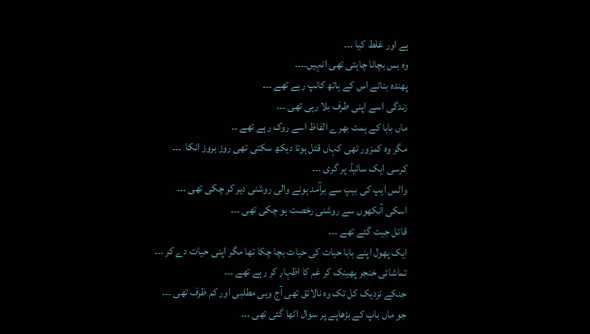ہے اور غلط کیا ۔۔۔
وہ بس بچانا چاہتی تھی انہیں۔۔۔۔
پھندہ بناتے اس کے ہاتھ کانپ رہے تھے ۔۔۔
زندگی اسے اپنی طرف بلا رہی تھی ۔۔۔
ماں بابا کے ہمت بھرے الفاظ اسے روک رہے تھے ۔۔
مگر وہ کمزور تھی کہاں قتل ہوتا دیکھ سکتی تھی روز بروز انکا  ۔۔۔
کرسی ایک سائیڈ پر گری ۔۔۔
واٹس ایپ کی بیپ سے برآمد ہونے والی روشنی دیر کر چکی تھی ۔۔۔
اسکی آنکھوں سے روشنی رخصت ہو چکی تھی ۔۔۔
قاتل جیت گئے تھے ۔۔۔
ایک پھول اپنے بابا حیات کی حیات بچا چکا تھا مگر اپنی حیات دے کر ۔۔۔
تماشائی خنجر پھینک کر غم کا اظہار کر رہے تھے ۔۔۔
جنکے نزدیک کل تک وہ نالائق تھی آج وہی مطلبی اور کم ظرف تھی ۔۔۔
جو ماں باپ کے بڑھاپے پر سوال اٹھا گئی تھی ۔۔۔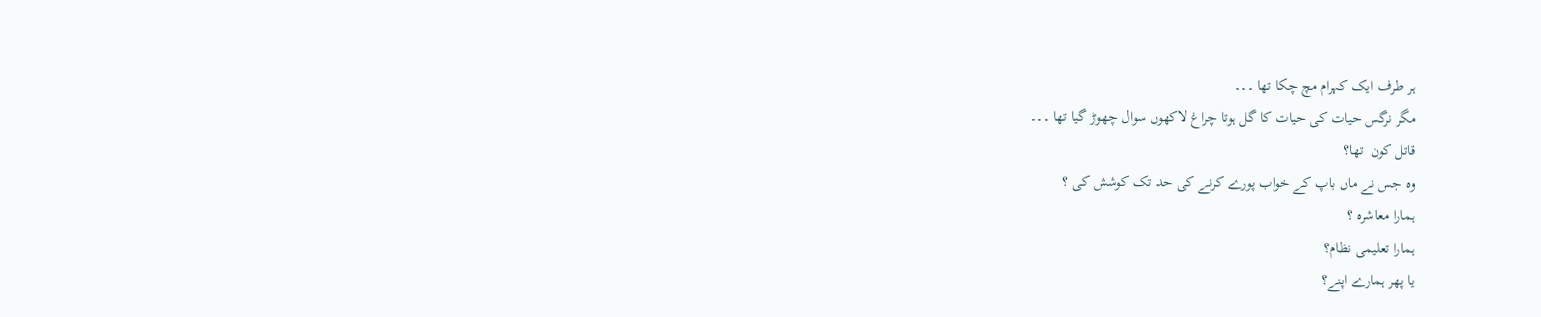ہر طرف ایک کہرام مچ چکا تھا ۔۔۔
مگر نرگس حیات کی حیات کا گل ہوتا چراغ لاکھوں سوال چھوڑ گیا تھا ۔۔۔
قاتل کون  تھا؟
وہ جس نے ماں باپ کے خواب پورے کرنے کی حد تک کوشش کی ؟
ہمارا معاشرہ ؟
ہمارا تعلیمی نظام؟
یا پھر ہمارے اپنے؟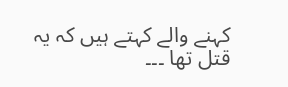کہنے والے کہتے ہیں کہ یہ قتل تھا ۔۔۔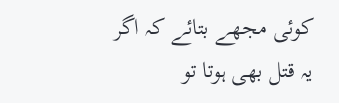کوئی مجھے بتائے کہ اگر یہ قتل بھی ہوتا تو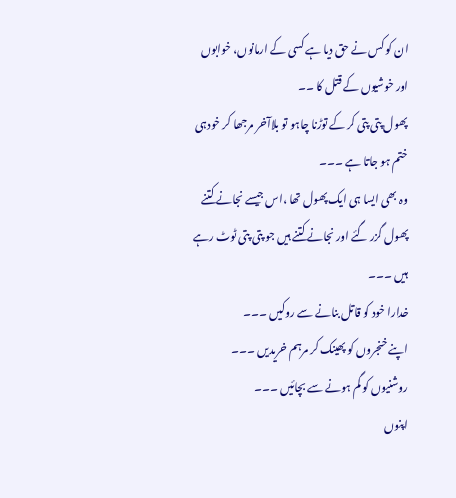ان کو کس نے حق دیا ہے کسی کے ارمانوں، خوابوں اور خوشیوں کے قتل کا ۔۔
پھول پتی پتی کر کے توڑنا چاہو تو بلاآخر مرجھا کر خودہی ختم ہو جاتا ہے ۔۔۔
وہ بھی ایسا ہی ایک پھول تھا ،اس جیسے نجانے کتنے پھول گزر گئے اور نجانے کتنے ہیں جو پتی پتی ٹوٹ رہے ہیں ۔۔۔
خدارا خود کو قاتل بنانے سے روکیں ۔۔۔
اپنے خنجروں کو پھینک کر مرہم خریدیں ۔۔۔
روشنیوں کو گم ہونے سے بچائیں ۔۔۔
اپنوں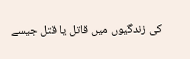کی زندگیوں میں قاتل یا قتل جیسے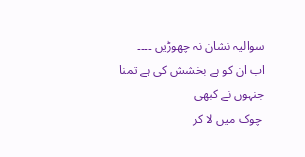سوالیہ نشان نہ چھوڑیں ۔۔۔۔
اب ان کو ہے بخشش کی ہے تمنا جنہوں نے کبھی
 چوک میں لا کر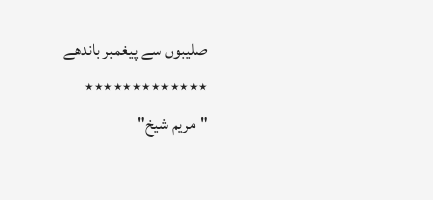صلیبوں سے پیغمبر باندھے
٭٭٭٭٭٭٭٭٭٭٭٭٭
"مریم شیخ"